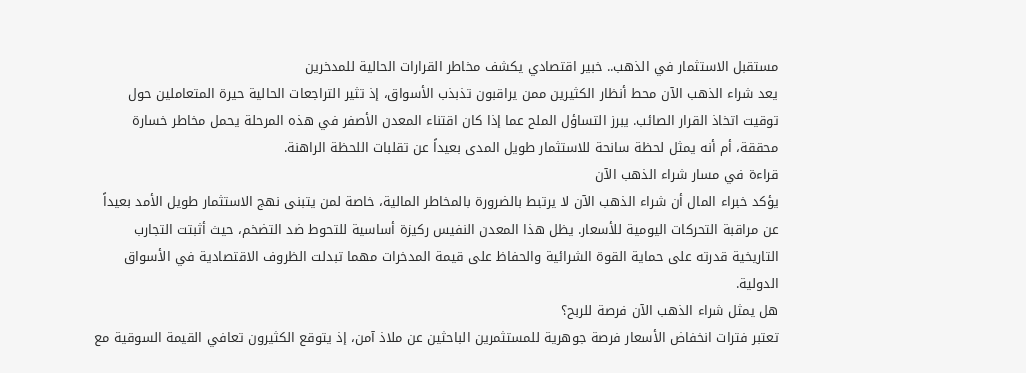مستقبل الاستثمار في الذهب.. خبير اقتصادي يكشف مخاطر القرارات الحالية للمدخرين
يعد شراء الذهب الآن محط أنظار الكثيرين ممن يراقبون تذبذب الأسواق، إذ تثير التراجعات الحالية حيرة المتعاملين حول توقيت اتخاذ القرار الصائب. يبرز التساؤل الملح عما إذا كان اقتناء المعدن الأصفر في هذه المرحلة يحمل مخاطر خسارة محققة، أم أنه يمثل لحظة سانحة للاستثمار طويل المدى بعيداً عن تقلبات اللحظة الراهنة.
قراءة في مسار شراء الذهب الآن
يؤكد خبراء المال أن شراء الذهب الآن لا يرتبط بالضرورة بالمخاطر المالية، خاصة لمن يتبنى نهج الاستثمار طويل الأمد بعيداً عن مراقبة التحركات اليومية للأسعار. يظل هذا المعدن النفيس ركيزة أساسية للتحوط ضد التضخم، حيث أثبتت التجارب التاريخية قدرته على حماية القوة الشرائية والحفاظ على قيمة المدخرات مهما تبدلت الظروف الاقتصادية في الأسواق الدولية.
هل يمثل شراء الذهب الآن فرصة للربح؟
تعتبر فترات انخفاض الأسعار فرصة جوهرية للمستثمرين الباحثين عن ملاذ آمن، إذ يتوقع الكثيرون تعافي القيمة السوقية مع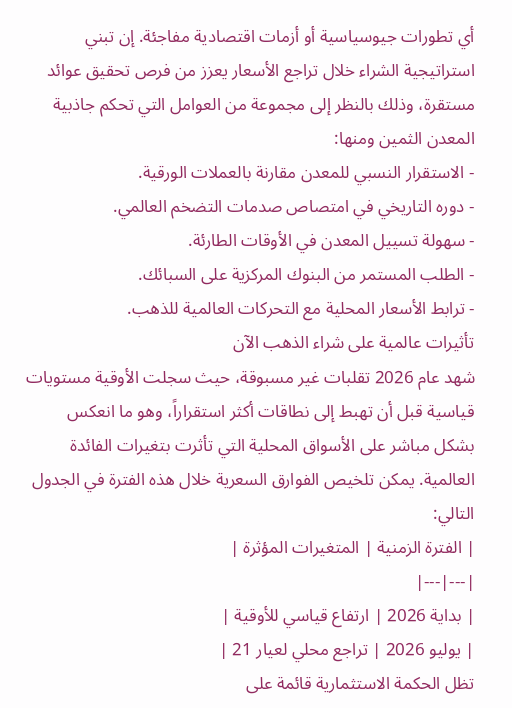أي تطورات جيوسياسية أو أزمات اقتصادية مفاجئة. إن تبني استراتيجية الشراء خلال تراجع الأسعار يعزز من فرص تحقيق عوائد مستقرة، وذلك بالنظر إلى مجموعة من العوامل التي تحكم جاذبية المعدن الثمين ومنها:
- الاستقرار النسبي للمعدن مقارنة بالعملات الورقية.
- دوره التاريخي في امتصاص صدمات التضخم العالمي.
- سهولة تسييل المعدن في الأوقات الطارئة.
- الطلب المستمر من البنوك المركزية على السبائك.
- ترابط الأسعار المحلية مع التحركات العالمية للذهب.
تأثيرات عالمية على شراء الذهب الآن
شهد عام 2026 تقلبات غير مسبوقة، حيث سجلت الأوقية مستويات قياسية قبل أن تهبط إلى نطاقات أكثر استقراراً، وهو ما انعكس بشكل مباشر على الأسواق المحلية التي تأثرت بتغيرات الفائدة العالمية. يمكن تلخيص الفوارق السعرية خلال هذه الفترة في الجدول التالي:
| الفترة الزمنية | المتغيرات المؤثرة |
|---|---|
| بداية 2026 | ارتفاع قياسي للأوقية |
| يوليو 2026 | تراجع محلي لعيار 21 |
تظل الحكمة الاستثمارية قائمة على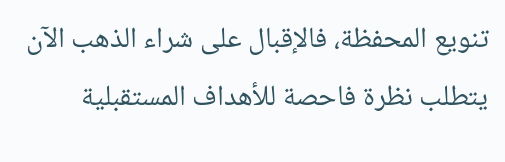تنويع المحفظة، فالإقبال على شراء الذهب الآن يتطلب نظرة فاحصة للأهداف المستقبلية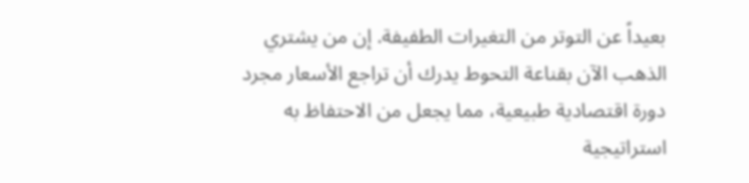بعيداً عن التوتر من التغيرات الطفيفة. إن من يشتري الذهب الآن بقناعة التحوط يدرك أن تراجع الأسعار مجرد دورة اقتصادية طبيعية، مما يجعل من الاحتفاظ به استراتيجية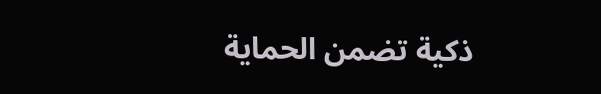ذكية تضمن الحماية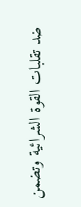ضد تقلبات القوة الشرائية وتضمن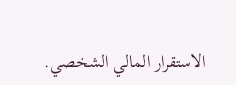الاستقرار المالي الشخصي.